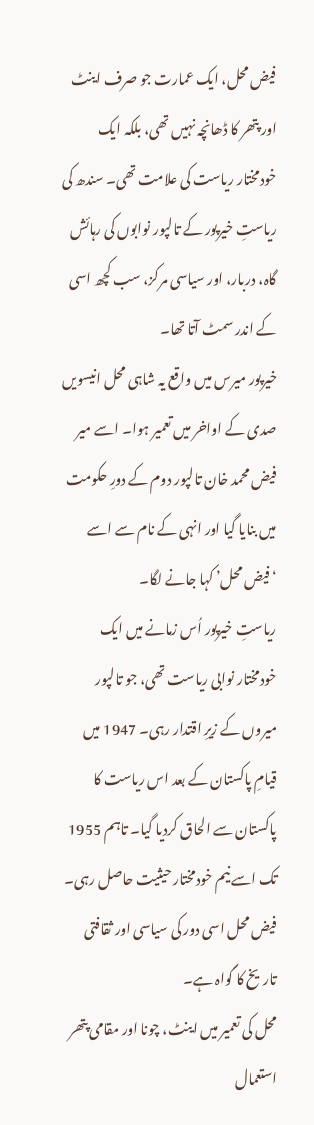فیض محل، ایک عمارت جو صرف اینٹ اور پتھر کا ڈھانچہ نہیں تھی، بلکہ ایک خودمختار ریاست کی علامت تھی۔ سندھ کی ریاستِ خیرپور کے تالپور نوابوں کی رہائش گاہ، دربار، اور سیاسی مرکز، سب کچھ اسی کے اندر سمٹ آتا تھا۔
خیرپور میرس میں واقع یہ شاہی محل انیسویں صدی کے اواخر میں تعمیر ہوا۔ اسے میر فیض محمد خان تالپور دوم کے دورِ حکومت میں بنایا گیا اور انہی کے نام سے اسے ‘فیض محل’ کہا جانے لگا۔
ریاستِ خیرپور اُس زمانے میں ایک خودمختار نوابی ریاست تھی، جو تالپور میروں کے زیرِ اقتدار رہی۔ 1947 میں قیامِ پاکستان کے بعد اس ریاست کا پاکستان سے الحاق کردیا گیا۔ تاہم 1955 تک اسے نیم خودمختار حیثیت حاصل رہی۔ فیض محل اسی دور کی سیاسی اور ثقافتی تاریخ کا گواہ ہے۔
محل کی تعمیر میں اینٹ، چونا اور مقامی پتھر استعمال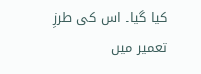کیا گیا۔ اس کی طرزِ تعمیر میں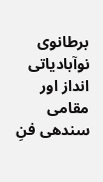برطانوی نوآبادیاتی انداز اور مقامی سندھی فنِ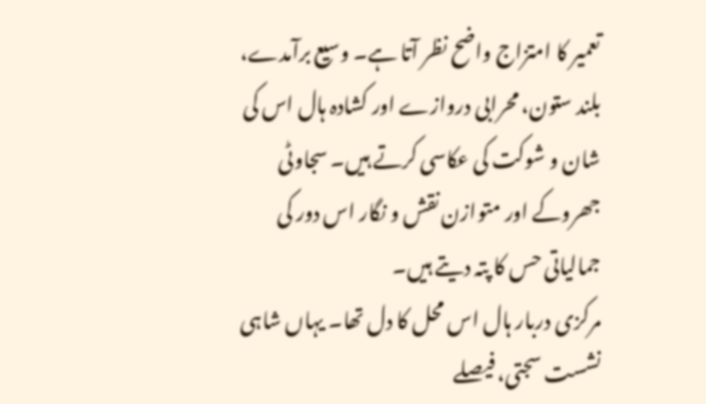تعمیر کا امتزاج واضح نظر آتا ہے۔ وسیع برآمدے، بلند ستون، محرابی دروازے اور کشادہ ہال اس کی شان و شوکت کی عکاسی کرتے ہیں۔ سجاوٹی جھروکے اور متوازن نقش و نگار اس دور کی جمالیاتی حس کا پتہ دیتے ہیں۔
مرکزی دربار ہال اس محل کا دل تھا۔ یہاں شاہی نشست سجتی، فیصلے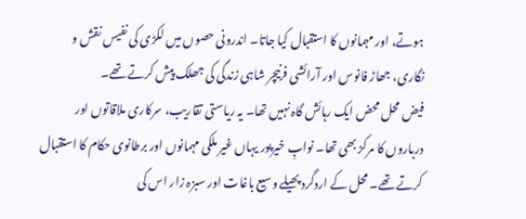ہوتے، اور مہمانوں کا استقبال کیا جاتا۔ اندرونی حصوں میں لکڑی کی نفیس نقش و نگاری، جھاڑ فانوس اور آرائشی فرنیچر شاہی زندگی کی جھلک پیش کرتے تھے۔
فیض محل محض ایک رہائش گاہ نہیں تھا۔ یہ ریاستی تقاریب، سرکاری ملاقاتوں اور درباروں کا مرکز بھی تھا۔ نوابِ خیرپور یہاں غیر ملکی مہمانوں اور برطانوی حکام کا استقبال کرتے تھے۔ محل کے اردگرد پھیلے وسیع باغات اور سبزہ زار اس کی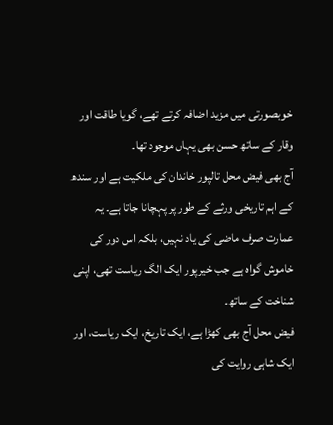خوبصورتی میں مزید اضافہ کرتے تھے، گویا طاقت اور وقار کے ساتھ حسن بھی یہاں موجود تھا۔
آج بھی فیض محل تالپور خاندان کی ملکیت ہے اور سندھ کے اہم تاریخی ورثے کے طور پر پہچانا جاتا ہے۔ یہ عمارت صرف ماضی کی یاد نہیں، بلکہ اس دور کی خاموش گواہ ہے جب خیرپور ایک الگ ریاست تھی، اپنی شناخت کے ساتھ۔
فیض محل آج بھی کھڑا ہے، ایک تاریخ، ایک ریاست، اور ایک شاہی روایت کی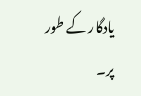یادگار کے طور پر۔